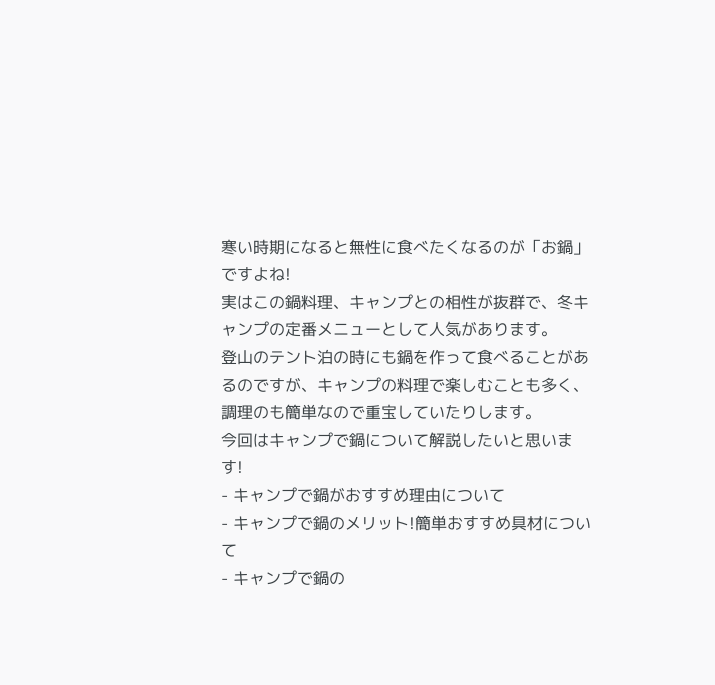寒い時期になると無性に食べたくなるのが「お鍋」ですよね!
実はこの鍋料理、キャンプとの相性が抜群で、冬キャンプの定番メニューとして人気があります。
登山のテント泊の時にも鍋を作って食べることがあるのですが、キャンプの料理で楽しむことも多く、調理のも簡単なので重宝していたりします。
今回はキャンプで鍋について解説したいと思います!
- キャンプで鍋がおすすめ理由について
- キャンプで鍋のメリット!簡単おすすめ具材について
- キャンプで鍋の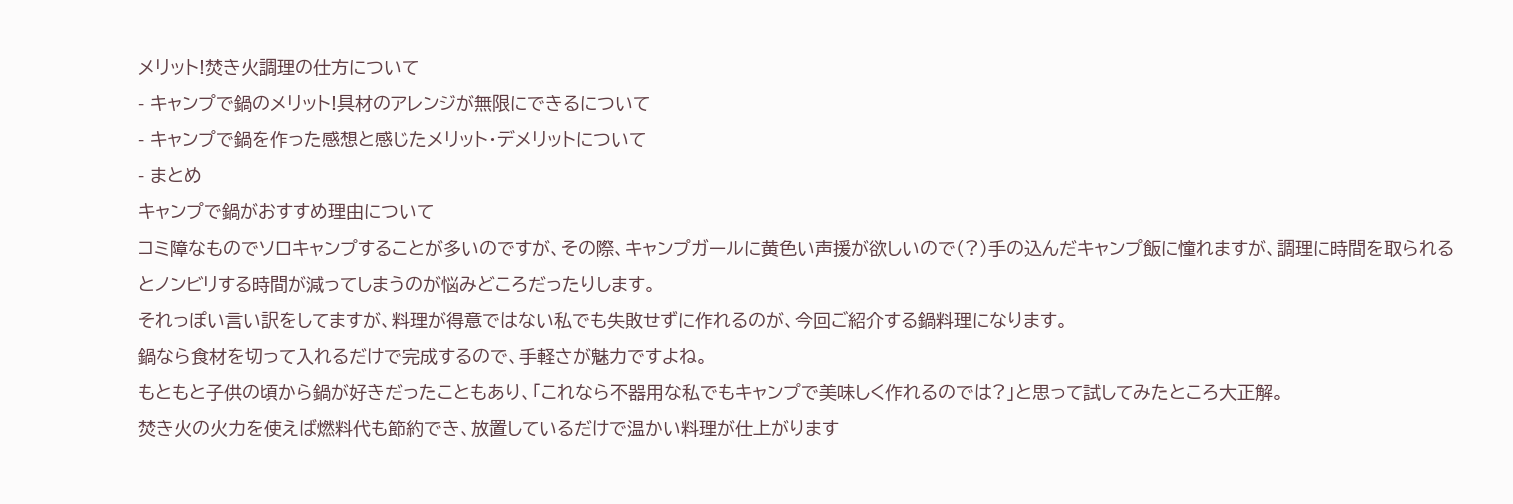メリット!焚き火調理の仕方について
- キャンプで鍋のメリット!具材のアレンジが無限にできるについて
- キャンプで鍋を作った感想と感じたメリット・デメリットについて
- まとめ
キャンプで鍋がおすすめ理由について
コミ障なものでソロキャンプすることが多いのですが、その際、キャンプガールに黄色い声援が欲しいので(?)手の込んだキャンプ飯に憧れますが、調理に時間を取られるとノンビリする時間が減ってしまうのが悩みどころだったりします。
それっぽい言い訳をしてますが、料理が得意ではない私でも失敗せずに作れるのが、今回ご紹介する鍋料理になります。
鍋なら食材を切って入れるだけで完成するので、手軽さが魅力ですよね。
もともと子供の頃から鍋が好きだったこともあり、「これなら不器用な私でもキャンプで美味しく作れるのでは?」と思って試してみたところ大正解。
焚き火の火力を使えば燃料代も節約でき、放置しているだけで温かい料理が仕上がります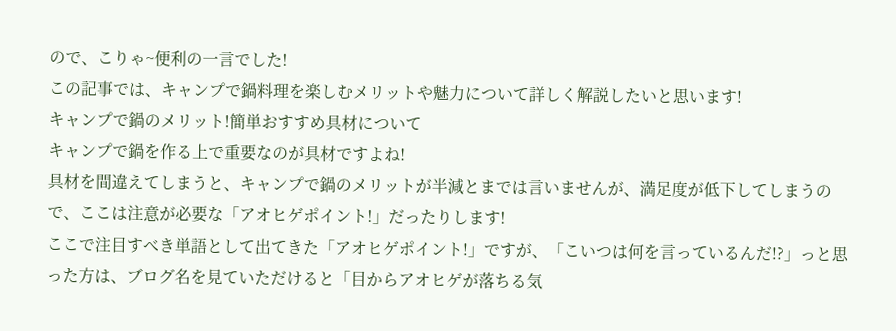ので、こりゃ~便利の一言でした!
この記事では、キャンプで鍋料理を楽しむメリットや魅力について詳しく解説したいと思います!
キャンプで鍋のメリット!簡単おすすめ具材について
キャンプで鍋を作る上で重要なのが具材ですよね!
具材を間違えてしまうと、キャンプで鍋のメリットが半減とまでは言いませんが、満足度が低下してしまうので、ここは注意が必要な「アオヒゲポイント!」だったりします!
ここで注目すべき単語として出てきた「アオヒゲポイント!」ですが、「こいつは何を言っているんだ!?」っと思った方は、ブログ名を見ていただけると「目からアオヒゲが落ちる気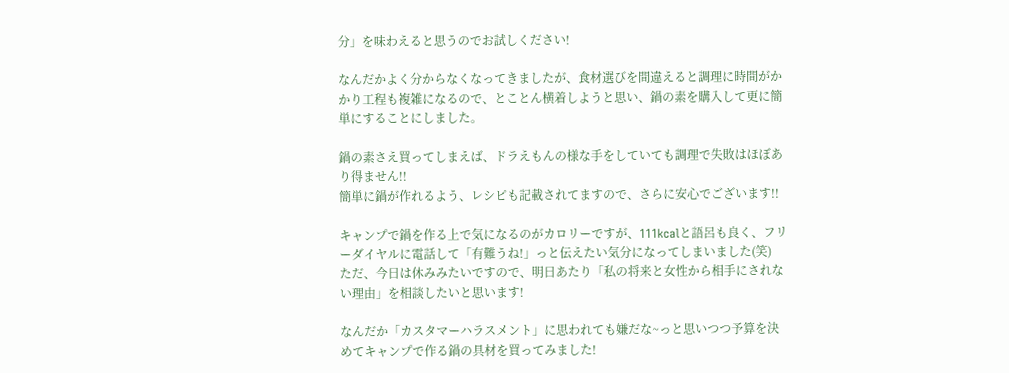分」を味わえると思うのでお試しください!

なんだかよく分からなくなってきましたが、食材選びを間違えると調理に時間がかかり工程も複雑になるので、とことん横着しようと思い、鍋の素を購入して更に簡単にすることにしました。

鍋の素さえ買ってしまえば、ドラえもんの様な手をしていても調理で失敗はほぼあり得ません!!
簡単に鍋が作れるよう、レシピも記載されてますので、さらに安心でございます!!

キャンプで鍋を作る上で気になるのがカロリーですが、111kcalと語呂も良く、フリーダイヤルに電話して「有難うね!」っと伝えたい気分になってしまいました(笑)
ただ、今日は休みみたいですので、明日あたり「私の将来と女性から相手にされない理由」を相談したいと思います!

なんだか「カスタマーハラスメント」に思われても嫌だな~っと思いつつ予算を決めてキャンプで作る鍋の具材を買ってみました!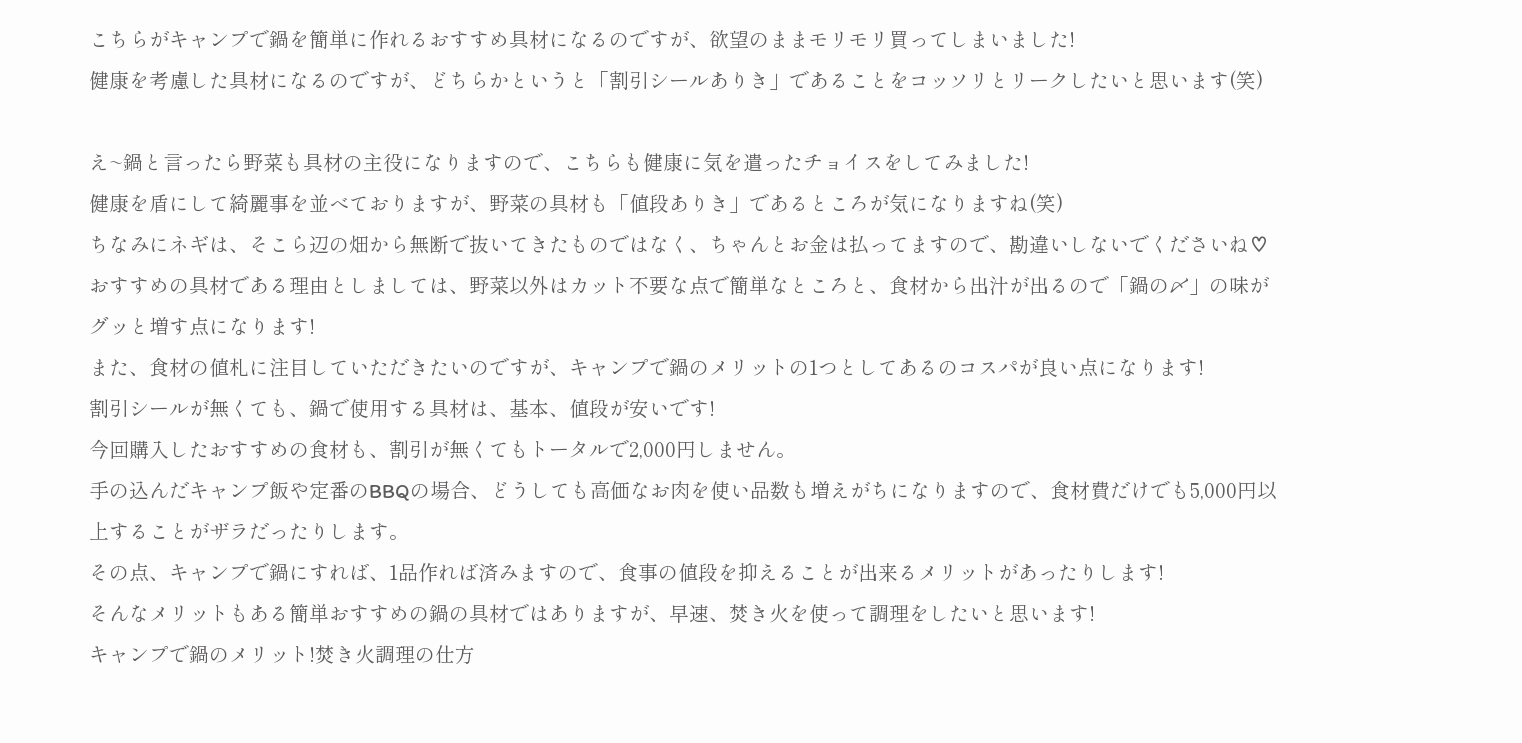こちらがキャンプで鍋を簡単に作れるおすすめ具材になるのですが、欲望のままモリモリ買ってしまいました!
健康を考慮した具材になるのですが、どちらかというと「割引シールありき」であることをコッソリとリークしたいと思います(笑)

え~鍋と言ったら野菜も具材の主役になりますので、こちらも健康に気を遣ったチョイスをしてみました!
健康を盾にして綺麗事を並べておりますが、野菜の具材も「値段ありき」であるところが気になりますね(笑)
ちなみにネギは、そこら辺の畑から無断で抜いてきたものではなく、ちゃんとお金は払ってますので、勘違いしないでくださいね♡
おすすめの具材である理由としましては、野菜以外はカット不要な点で簡単なところと、食材から出汁が出るので「鍋の〆」の味がグッと増す点になります!
また、食材の値札に注目していただきたいのですが、キャンプで鍋のメリットの1つとしてあるのコスパが良い点になります!
割引シールが無くても、鍋で使用する具材は、基本、値段が安いです!
今回購入したおすすめの食材も、割引が無くてもトータルで2,000円しません。
手の込んだキャンプ飯や定番のBBQの場合、どうしても高価なお肉を使い品数も増えがちになりますので、食材費だけでも5,000円以上することがザラだったりします。
その点、キャンプで鍋にすれば、1品作れば済みますので、食事の値段を抑えることが出来るメリットがあったりします!
そんなメリットもある簡単おすすめの鍋の具材ではありますが、早速、焚き火を使って調理をしたいと思います!
キャンプで鍋のメリット!焚き火調理の仕方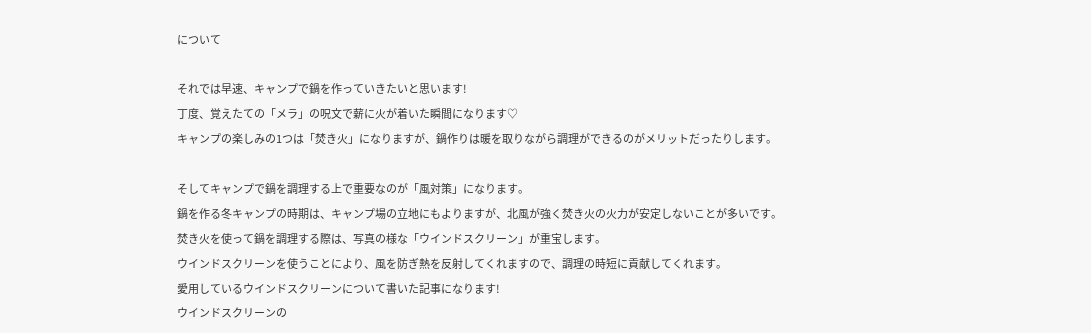について

それでは早速、キャンプで鍋を作っていきたいと思います!
丁度、覚えたての「メラ」の呪文で薪に火が着いた瞬間になります♡
キャンプの楽しみの1つは「焚き火」になりますが、鍋作りは暖を取りながら調理ができるのがメリットだったりします。

そしてキャンプで鍋を調理する上で重要なのが「風対策」になります。
鍋を作る冬キャンプの時期は、キャンプ場の立地にもよりますが、北風が強く焚き火の火力が安定しないことが多いです。
焚き火を使って鍋を調理する際は、写真の様な「ウインドスクリーン」が重宝します。
ウインドスクリーンを使うことにより、風を防ぎ熱を反射してくれますので、調理の時短に貢献してくれます。
愛用しているウインドスクリーンについて書いた記事になります!
ウインドスクリーンの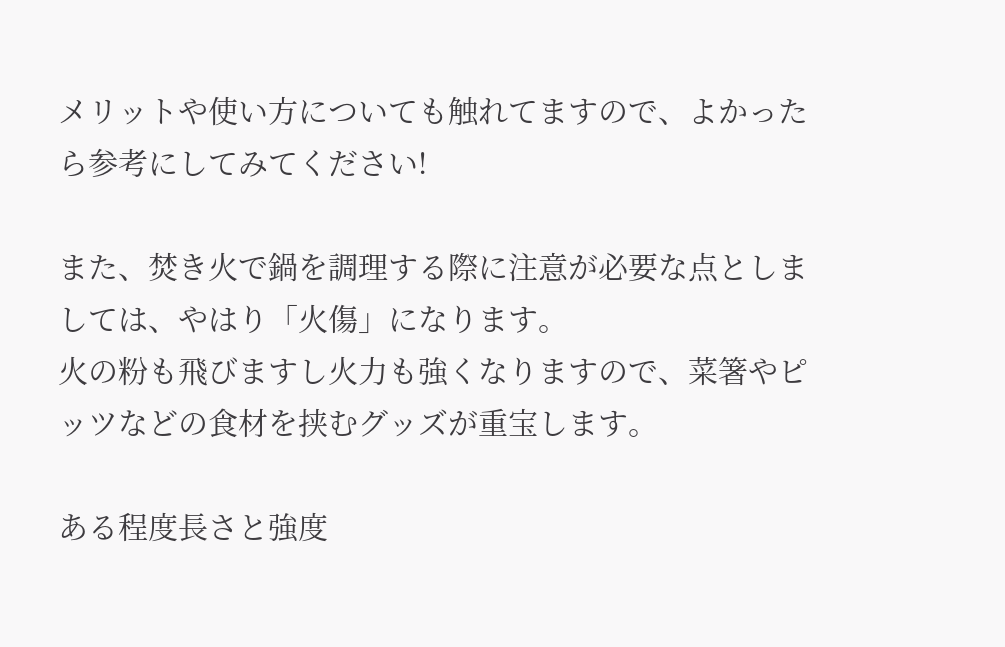メリットや使い方についても触れてますので、よかったら参考にしてみてください!

また、焚き火で鍋を調理する際に注意が必要な点としましては、やはり「火傷」になります。
火の粉も飛びますし火力も強くなりますので、菜箸やピッツなどの食材を挟むグッズが重宝します。

ある程度長さと強度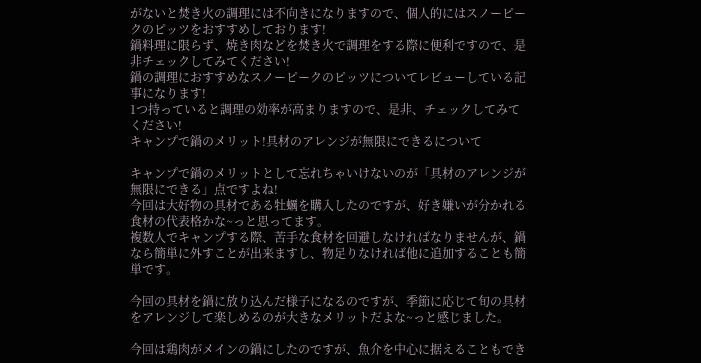がないと焚き火の調理には不向きになりますので、個人的にはスノーピークのピッツをおすすめしております!
鍋料理に限らず、焼き肉などを焚き火で調理をする際に便利ですので、是非チェックしてみてください!
鍋の調理におすすめなスノーピークのピッツについてレビューしている記事になります!
1つ持っていると調理の効率が高まりますので、是非、チェックしてみてください!
キャンプで鍋のメリット!具材のアレンジが無限にできるについて

キャンプで鍋のメリットとして忘れちゃいけないのが「具材のアレンジが無限にできる」点ですよね!
今回は大好物の具材である牡蠣を購入したのですが、好き嫌いが分かれる食材の代表格かな~っと思ってます。
複数人でキャンプする際、苦手な食材を回避しなければなりませんが、鍋なら簡単に外すことが出来ますし、物足りなければ他に追加することも簡単です。

今回の具材を鍋に放り込んだ様子になるのですが、季節に応じて旬の具材をアレンジして楽しめるのが大きなメリットだよな~っと感じました。

今回は鶏肉がメインの鍋にしたのですが、魚介を中心に据えることもでき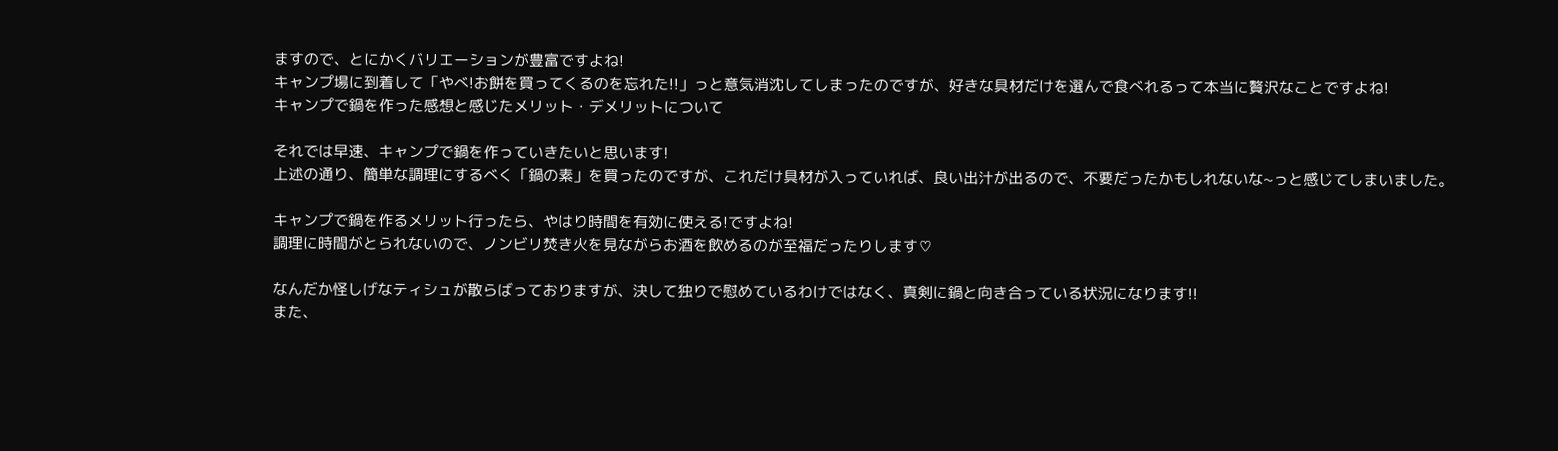ますので、とにかくバリエーションが豊富ですよね!
キャンプ場に到着して「やべ!お餅を買ってくるのを忘れた!!」っと意気消沈してしまったのですが、好きな具材だけを選んで食べれるって本当に贅沢なことですよね!
キャンプで鍋を作った感想と感じたメリット・デメリットについて

それでは早速、キャンプで鍋を作っていきたいと思います!
上述の通り、簡単な調理にするべく「鍋の素」を買ったのですが、これだけ具材が入っていれば、良い出汁が出るので、不要だったかもしれないな~っと感じてしまいました。

キャンプで鍋を作るメリット行ったら、やはり時間を有効に使える!ですよね!
調理に時間がとられないので、ノンビリ焚き火を見ながらお酒を飲めるのが至福だったりします♡

なんだか怪しげなティシュが散らばっておりますが、決して独りで慰めているわけではなく、真剣に鍋と向き合っている状況になります!!
また、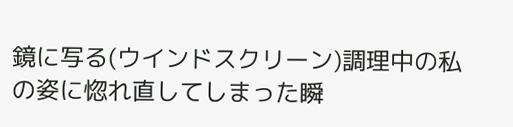鏡に写る(ウインドスクリーン)調理中の私の姿に惚れ直してしまった瞬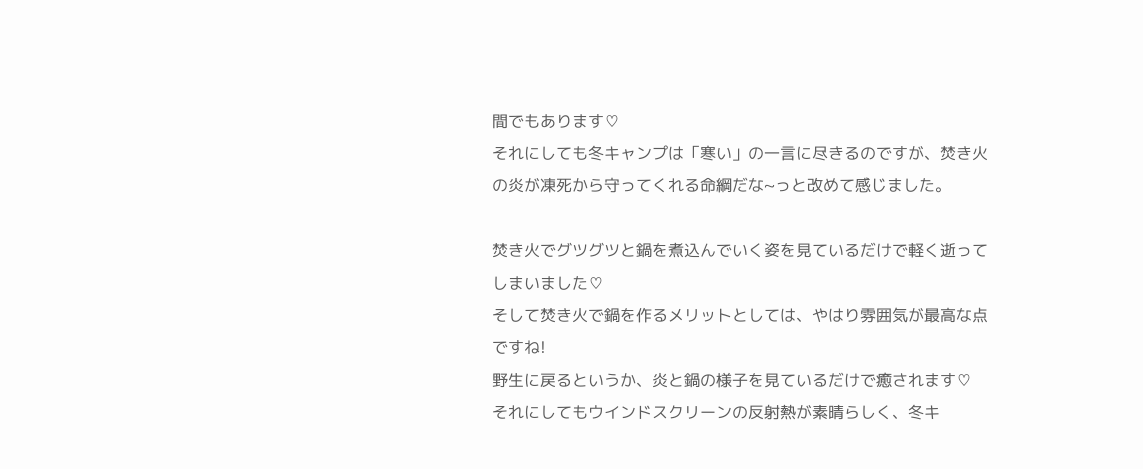間でもあります♡
それにしても冬キャンプは「寒い」の一言に尽きるのですが、焚き火の炎が凍死から守ってくれる命綱だな~っと改めて感じました。

焚き火でグツグツと鍋を煮込んでいく姿を見ているだけで軽く逝ってしまいました♡
そして焚き火で鍋を作るメリットとしては、やはり雰囲気が最高な点ですね!
野生に戻るというか、炎と鍋の様子を見ているだけで癒されます♡
それにしてもウインドスクリーンの反射熱が素晴らしく、冬キ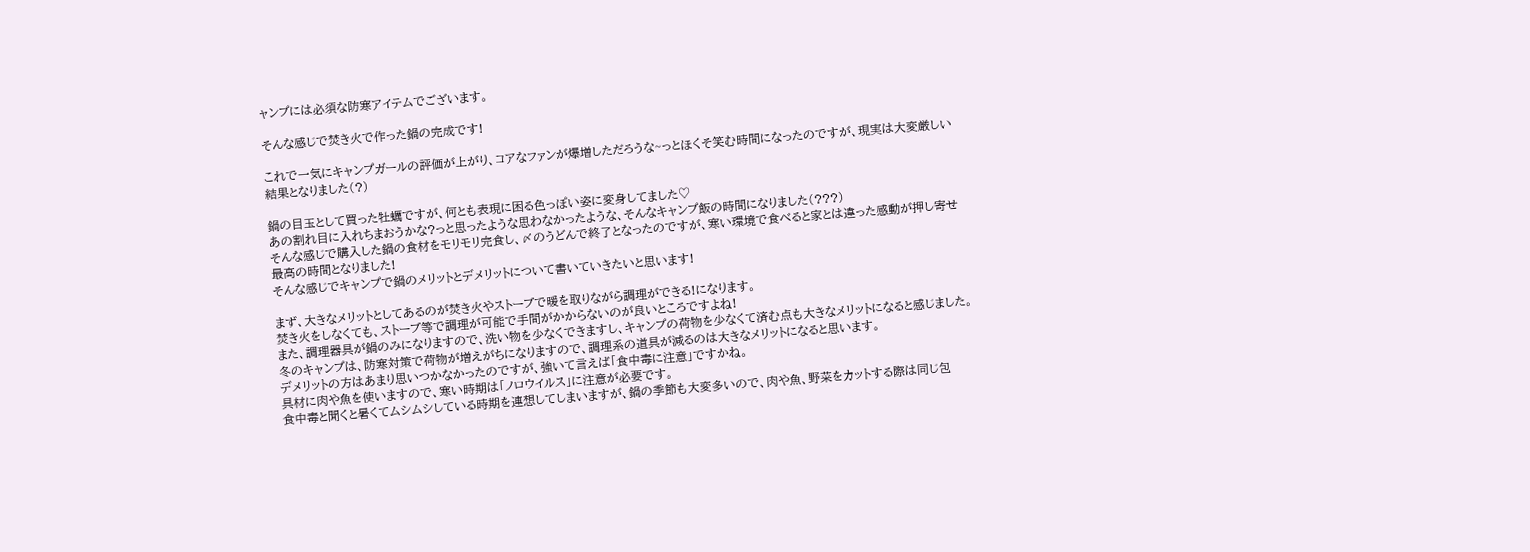ャンプには必須な防寒アイテムでございます。

そんな感じで焚き火で作った鍋の完成です!

これで一気にキャンプガールの評価が上がり、コアなファンが爆増しただろうな~っとほくそ笑む時間になったのですが、現実は大変厳しい結果となりました(?)

鍋の目玉として買った牡蠣ですが、何とも表現に困る色っぽい姿に変身してました♡
あの割れ目に入れちまおうかな?っと思ったような思わなかったような、そんなキャンプ飯の時間になりました(???)
そんな感じで購入した鍋の食材をモリモリ完食し、〆のうどんで終了となったのですが、寒い環境で食べると家とは違った感動が押し寄せ最高の時間となりました!
そんな感じでキャンプで鍋のメリットとデメリットについて書いていきたいと思います!

まず、大きなメリットとしてあるのが焚き火やストーブで暖を取りながら調理ができる!になります。
焚き火をしなくても、ストーブ等で調理が可能で手間がかからないのが良いところですよね!
また、調理器具が鍋のみになりますので、洗い物を少なくできますし、キャンプの荷物を少なくて済む点も大きなメリットになると感じました。
冬のキャンプは、防寒対策で荷物が増えがちになりますので、調理系の道具が減るのは大きなメリットになると思います。
デメリットの方はあまり思いつかなかったのですが、強いて言えば「食中毒に注意」ですかね。
具材に肉や魚を使いますので、寒い時期は「ノロウイルス」に注意が必要です。
食中毒と聞くと暑くてムシムシしている時期を連想してしまいますが、鍋の季節も大変多いので、肉や魚、野菜をカットする際は同じ包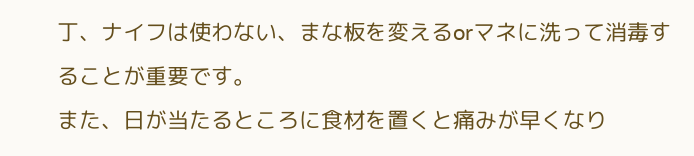丁、ナイフは使わない、まな板を変えるorマネに洗って消毒することが重要です。
また、日が当たるところに食材を置くと痛みが早くなり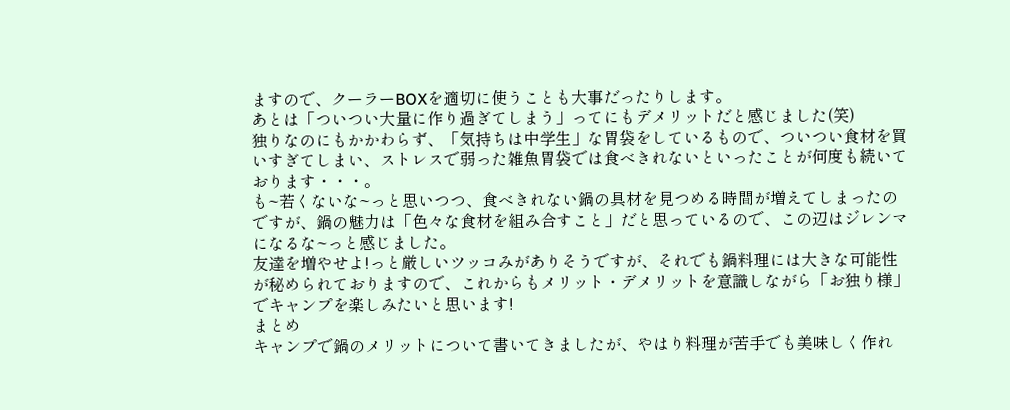ますので、クーラーBOXを適切に使うことも大事だったりします。
あとは「ついつい大量に作り過ぎてしまう」ってにもデメリットだと感じました(笑)
独りなのにもかかわらず、「気持ちは中学生」な胃袋をしているもので、ついつい食材を買いすぎてしまい、ストレスで弱った雑魚胃袋では食べきれないといったことが何度も続いております・・・。
も~若くないな~っと思いつつ、食べきれない鍋の具材を見つめる時間が増えてしまったのですが、鍋の魅力は「色々な食材を組み合すこと」だと思っているので、この辺はジレンマになるな~っと感じました。
友達を増やせよ!っと厳しいツッコみがありそうですが、それでも鍋料理には大きな可能性が秘められておりますので、これからもメリット・デメリットを意識しながら「お独り様」でキャンプを楽しみたいと思います!
まとめ
キャンプで鍋のメリットについて書いてきましたが、やはり料理が苦手でも美味しく作れ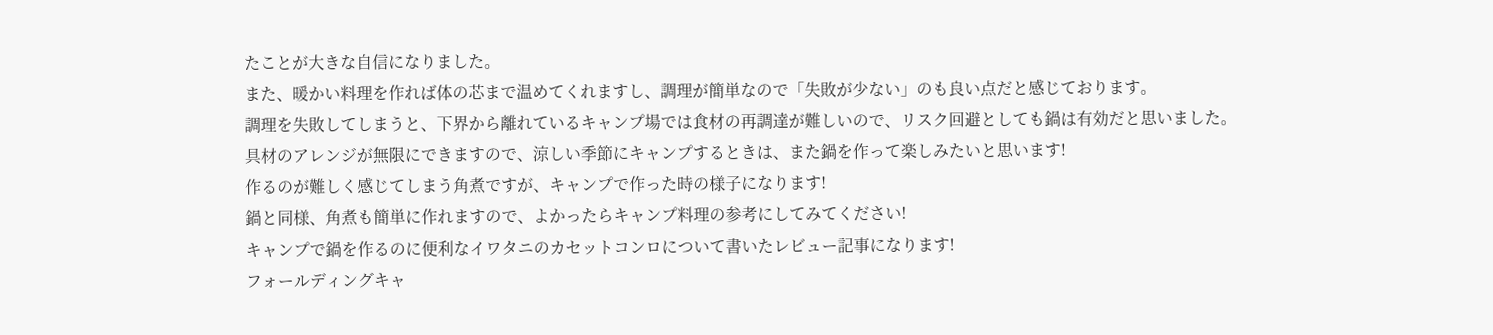たことが大きな自信になりました。
また、暖かい料理を作れば体の芯まで温めてくれますし、調理が簡単なので「失敗が少ない」のも良い点だと感じております。
調理を失敗してしまうと、下界から離れているキャンプ場では食材の再調達が難しいので、リスク回避としても鍋は有効だと思いました。
具材のアレンジが無限にできますので、涼しい季節にキャンプするときは、また鍋を作って楽しみたいと思います!
作るのが難しく感じてしまう角煮ですが、キャンプで作った時の様子になります!
鍋と同様、角煮も簡単に作れますので、よかったらキャンプ料理の参考にしてみてください!
キャンプで鍋を作るのに便利なイワタニのカセットコンロについて書いたレビュー記事になります!
フォールディングキャ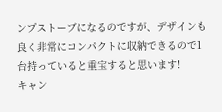ンプストーブになるのですが、デザインも良く非常にコンパクトに収納できるので1台持っていると重宝すると思います!
キャン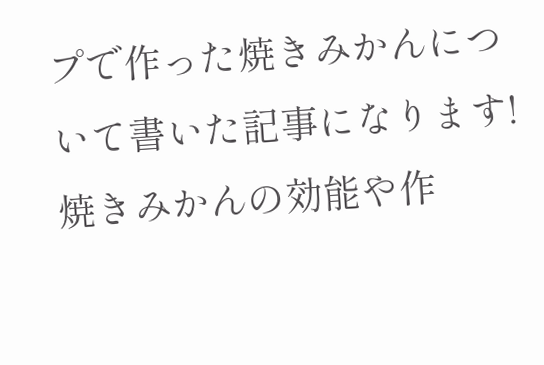プで作った焼きみかんについて書いた記事になります!
焼きみかんの効能や作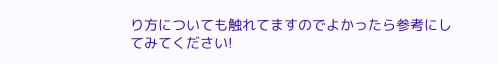り方についても触れてますのでよかったら参考にしてみてください!